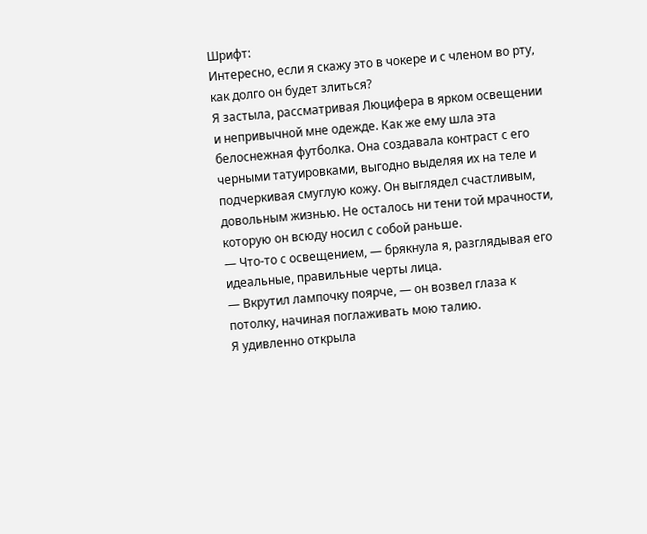Шрифт:
Интересно, если я скажу это в чокере и с членом во рту, как долго он будет злиться?
Я застыла, рассматривая Люцифера в ярком освещении и непривычной мне одежде. Как же ему шла эта белоснежная футболка. Она создавала контраст с его черными татуировками, выгодно выделяя их на теле и подчеркивая смуглую кожу. Он выглядел счастливым, довольным жизнью. Не осталось ни тени той мрачности, которую он всюду носил с собой раньше.
— Что-то с освещением, — брякнула я, разглядывая его идеальные, правильные черты лица.
— Вкрутил лампочку поярче, — он возвел глаза к потолку, начиная поглаживать мою талию.
Я удивленно открыла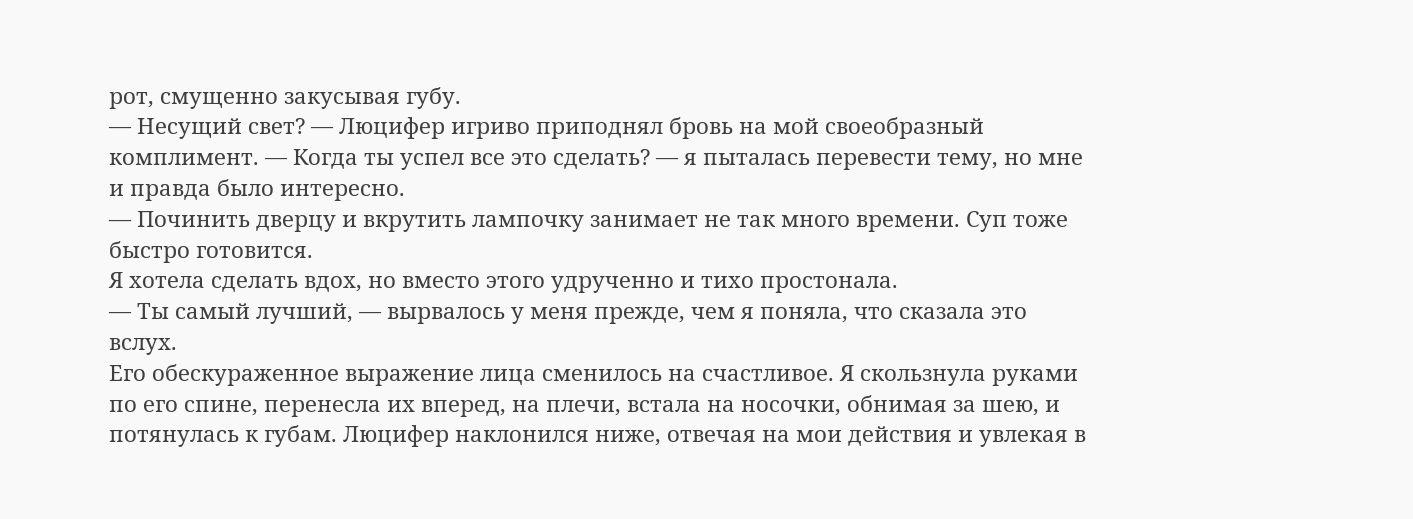рот, смущенно закусывая губу.
— Несущий свет? — Люцифер игриво приподнял бровь на мой своеобразный комплимент. — Когда ты успел все это сделать? — я пыталась перевести тему, но мне и правда было интересно.
— Починить дверцу и вкрутить лампочку занимает не так много времени. Суп тоже быстро готовится.
Я хотела сделать вдох, но вместо этого удрученно и тихо простонала.
— Ты самый лучший, — вырвалось у меня прежде, чем я поняла, что сказала это вслух.
Его обескураженное выражение лица сменилось на счастливое. Я скользнула руками по его спине, перенесла их вперед, на плечи, встала на носочки, обнимая за шею, и потянулась к губам. Люцифер наклонился ниже, отвечая на мои действия и увлекая в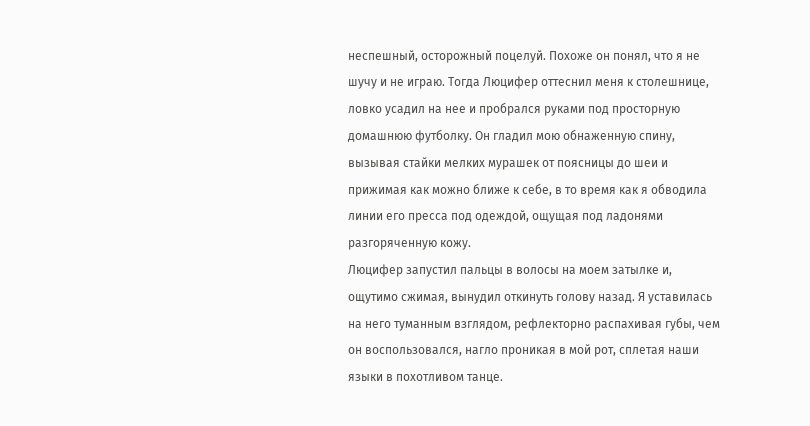неспешный, осторожный поцелуй. Похоже он понял, что я не шучу и не играю. Тогда Люцифер оттеснил меня к столешнице, ловко усадил на нее и пробрался руками под просторную домашнюю футболку. Он гладил мою обнаженную спину, вызывая стайки мелких мурашек от поясницы до шеи и прижимая как можно ближе к себе, в то время как я обводила линии его пресса под одеждой, ощущая под ладонями разгоряченную кожу.
Люцифер запустил пальцы в волосы на моем затылке и, ощутимо сжимая, вынудил откинуть голову назад. Я уставилась на него туманным взглядом, рефлекторно распахивая губы, чем он воспользовался, нагло проникая в мой рот, сплетая наши языки в похотливом танце.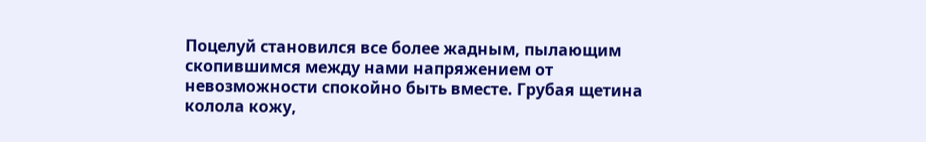Поцелуй становился все более жадным, пылающим скопившимся между нами напряжением от невозможности спокойно быть вместе. Грубая щетина колола кожу,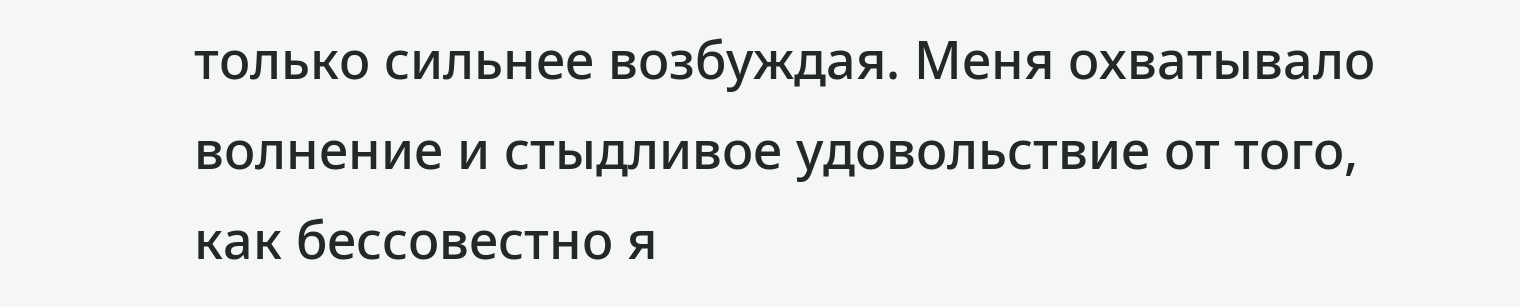только сильнее возбуждая. Меня охватывало волнение и стыдливое удовольствие от того, как бессовестно я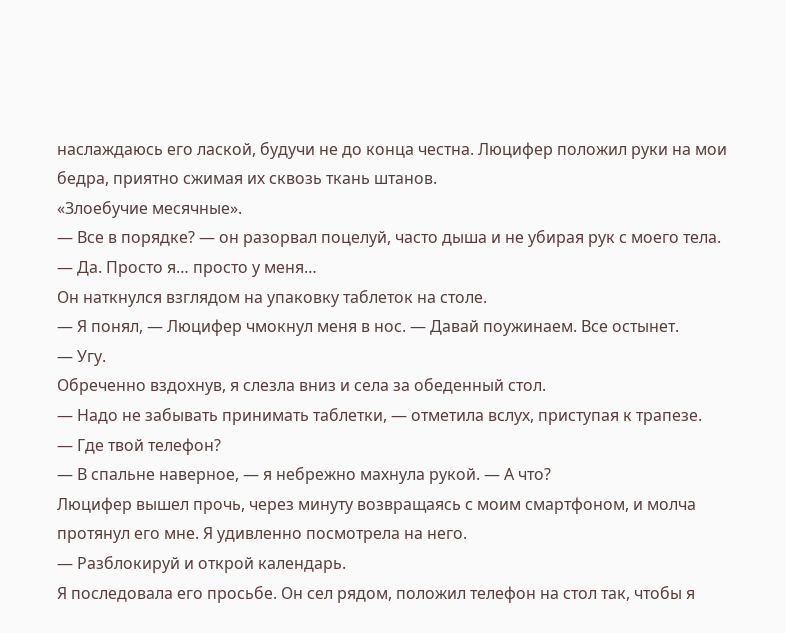наслаждаюсь его лаской, будучи не до конца честна. Люцифер положил руки на мои бедра, приятно сжимая их сквозь ткань штанов.
«Злоебучие месячные».
— Все в порядке? — он разорвал поцелуй, часто дыша и не убирая рук с моего тела.
— Да. Просто я… просто у меня…
Он наткнулся взглядом на упаковку таблеток на столе.
— Я понял, — Люцифер чмокнул меня в нос. — Давай поужинаем. Все остынет.
— Угу.
Обреченно вздохнув, я слезла вниз и села за обеденный стол.
— Надо не забывать принимать таблетки, — отметила вслух, приступая к трапезе.
— Где твой телефон?
— В спальне наверное, — я небрежно махнула рукой. — А что?
Люцифер вышел прочь, через минуту возвращаясь с моим смартфоном, и молча протянул его мне. Я удивленно посмотрела на него.
— Разблокируй и открой календарь.
Я последовала его просьбе. Он сел рядом, положил телефон на стол так, чтобы я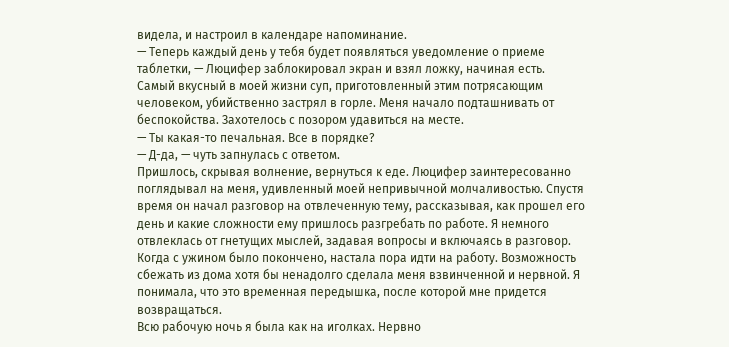видела, и настроил в календаре напоминание.
— Теперь каждый день у тебя будет появляться уведомление о приеме таблетки, — Люцифер заблокировал экран и взял ложку, начиная есть.
Самый вкусный в моей жизни суп, приготовленный этим потрясающим человеком, убийственно застрял в горле. Меня начало подташнивать от беспокойства. Захотелось с позором удавиться на месте.
— Ты какая-то печальная. Все в порядке?
— Д-да, — чуть запнулась с ответом.
Пришлось, скрывая волнение, вернуться к еде. Люцифер заинтересованно поглядывал на меня, удивленный моей непривычной молчаливостью. Спустя время он начал разговор на отвлеченную тему, рассказывая, как прошел его день и какие сложности ему пришлось разгребать по работе. Я немного отвлеклась от гнетущих мыслей, задавая вопросы и включаясь в разговор.
Когда с ужином было покончено, настала пора идти на работу. Возможность сбежать из дома хотя бы ненадолго сделала меня взвинченной и нервной. Я понимала, что это временная передышка, после которой мне придется возвращаться.
Всю рабочую ночь я была как на иголках. Нервно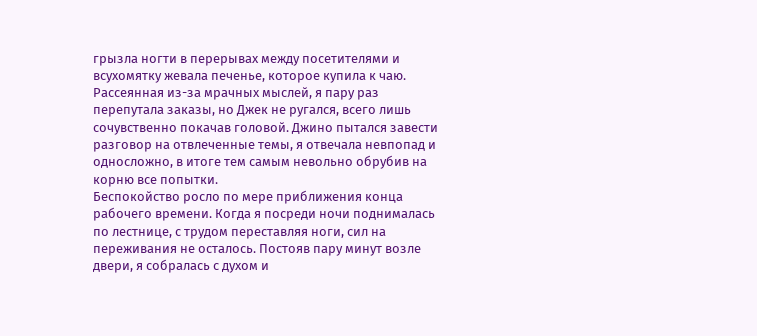грызла ногти в перерывах между посетителями и всухомятку жевала печенье, которое купила к чаю. Рассеянная из-за мрачных мыслей, я пару раз перепутала заказы, но Джек не ругался, всего лишь сочувственно покачав головой. Джино пытался завести разговор на отвлеченные темы, я отвечала невпопад и односложно, в итоге тем самым невольно обрубив на корню все попытки.
Беспокойство росло по мере приближения конца рабочего времени. Когда я посреди ночи поднималась по лестнице, с трудом переставляя ноги, сил на переживания не осталось. Постояв пару минут возле двери, я собралась с духом и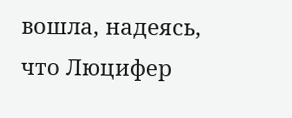вошла, надеясь, что Люцифер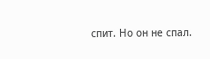спит. Но он не спал.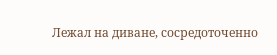Лежал на диване, сосредоточенно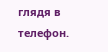глядя в телефон.